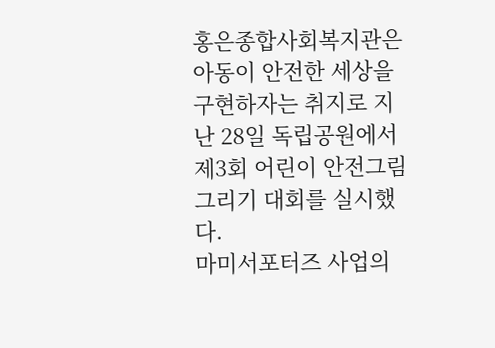홍은종합사회복지관은 아동이 안전한 세상을 구현하자는 취지로 지난 28일 독립공원에서 제3회 어린이 안전그림그리기 대회를 실시했다.
마미서포터즈 사업의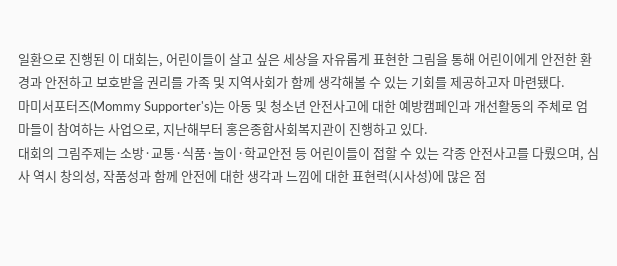일환으로 진행된 이 대회는, 어린이들이 살고 싶은 세상을 자유롭게 표현한 그림을 통해 어린이에게 안전한 환경과 안전하고 보호받을 권리를 가족 및 지역사회가 함께 생각해볼 수 있는 기회를 제공하고자 마련됐다.
마미서포터즈(Mommy Supporter's)는 아동 및 청소년 안전사고에 대한 예방캠페인과 개선활동의 주체로 엄마들이 참여하는 사업으로, 지난해부터 홍은종합사회복지관이 진행하고 있다.
대회의 그림주제는 소방·교통·식품·놀이·학교안전 등 어린이들이 접할 수 있는 각종 안전사고를 다뤘으며, 심사 역시 창의성, 작품성과 함께 안전에 대한 생각과 느낌에 대한 표현력(시사성)에 많은 점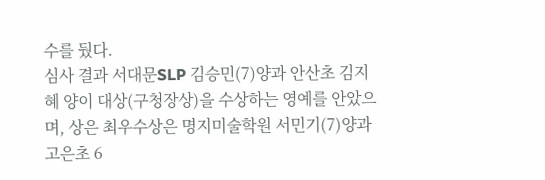수를 뒀다.
심사 결과 서대문SLP 김승민(7)양과 안산초 김지혜 양이 대상(구청장상)을 수상하는 영예를 안았으며, 상은 최우수상은 명지미술학원 서민기(7)양과 고은초 6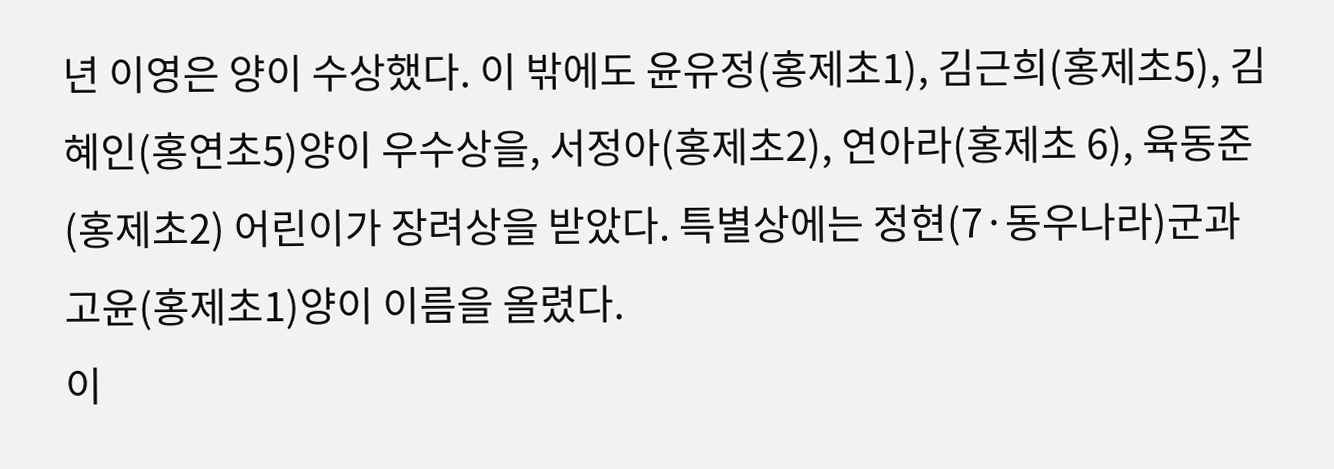년 이영은 양이 수상했다. 이 밖에도 윤유정(홍제초1), 김근희(홍제초5), 김혜인(홍연초5)양이 우수상을, 서정아(홍제초2), 연아라(홍제초 6), 육동준(홍제초2) 어린이가 장려상을 받았다. 특별상에는 정현(7·동우나라)군과 고윤(홍제초1)양이 이름을 올렸다.
이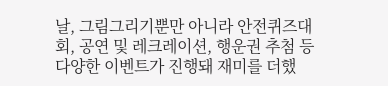날, 그림그리기뿐만 아니라 안전퀴즈대회, 공연 및 레크레이션, 행운권 추첨 등 다양한 이벤트가 진행돼 재미를 더했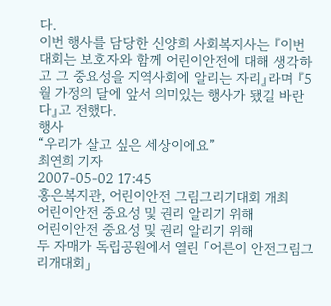다.
이번 행사를 담당한 신양희 사회복지사는 『이번 대회는 보호자와 함께 어린이안전에 대해 생각하고 그 중요성을 지역사회에 알리는 자리』라며 『5월 가정의 달에 앞서 의미있는 행사가 됐길 바란다』고 전했다.
행사
“우리가 살고 싶은 세상이에요”
최연희 기자
2007-05-02 17:45
홍은복지관, 어린이안전 그림그리기대회 개최
어린이안전 중요성 및 권리 알리기 위해
어린이안전 중요성 및 권리 알리기 위해
두 자매가 독립공원에서 열린 「어른이 안전그림그리개대회」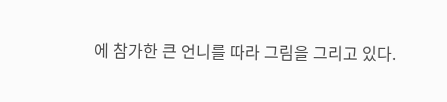에 참가한 큰 언니를 따라 그림을 그리고 있다.